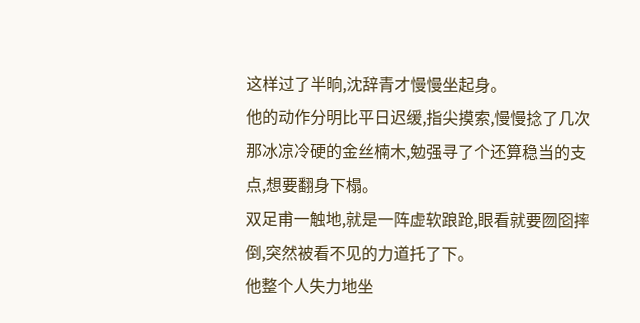这样过了半晌,沈辞青才慢慢坐起身。
他的动作分明比平日迟缓,指尖摸索,慢慢捻了几次那冰凉冷硬的金丝楠木,勉强寻了个还算稳当的支点,想要翻身下榻。
双足甫一触地,就是一阵虚软踉跄,眼看就要囫囵摔倒,突然被看不见的力道托了下。
他整个人失力地坐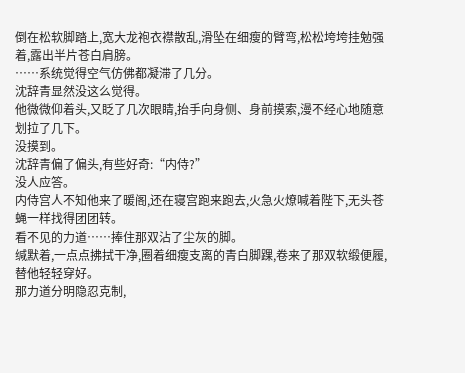倒在松软脚踏上,宽大龙袍衣襟散乱,滑坠在细瘦的臂弯,松松垮垮挂勉强着,露出半片苍白肩膀。
……系统觉得空气仿佛都凝滞了几分。
沈辞青显然没这么觉得。
他微微仰着头,又眨了几次眼睛,抬手向身侧、身前摸索,漫不经心地随意划拉了几下。
没摸到。
沈辞青偏了偏头,有些好奇:“内侍?”
没人应答。
内侍宫人不知他来了暖阁,还在寝宫跑来跑去,火急火燎喊着陛下,无头苍蝇一样找得团团转。
看不见的力道……捧住那双沾了尘灰的脚。
缄默着,一点点拂拭干净,圈着细瘦支离的青白脚踝,卷来了那双软缎便履,替他轻轻穿好。
那力道分明隐忍克制,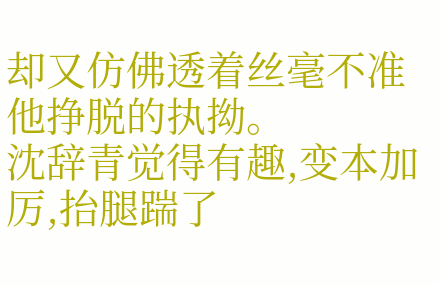却又仿佛透着丝毫不准他挣脱的执拗。
沈辞青觉得有趣,变本加厉,抬腿踹了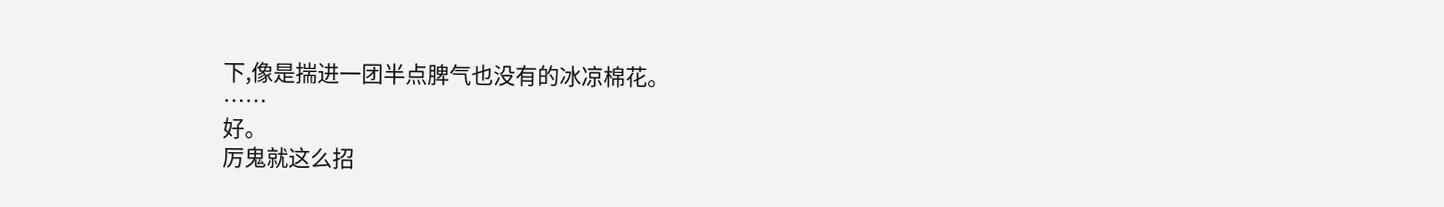下,像是揣进一团半点脾气也没有的冰凉棉花。
……
好。
厉鬼就这么招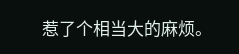惹了个相当大的麻烦。